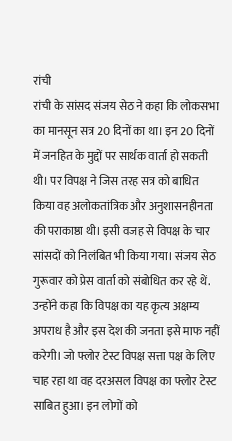रांची
रांची के सांसद संजय सेठ ने कहा कि लोकसभा का मानसून सत्र 20 दिनों का था। इन 20 दिनों में जनहित के मुद्दों पर सार्थक वार्ता हो सकती थी। पर विपक्ष ने जिस तरह सत्र को बाधित किया वह अलोकतांत्रिक और अनुशासनहीनता की पराकाष्ठा थी। इसी वजह से विपक्ष के चार सांसदों को निलंबित भी किया गया। संजय सेठ गुरूवार को प्रेस वार्ता को संबोधित कर रहे थें. उन्होंने कहा कि विपक्ष का यह कृत्य अक्षम्य अपराध है और इस देश की जनता इसे माफ नहीं करेगी। जो फ्लोर टेस्ट विपक्ष सत्ता पक्ष के लिए चाह रहा था वह दरअसल विपक्ष का फ्लोर टेस्ट साबित हुआ। इन लोगों को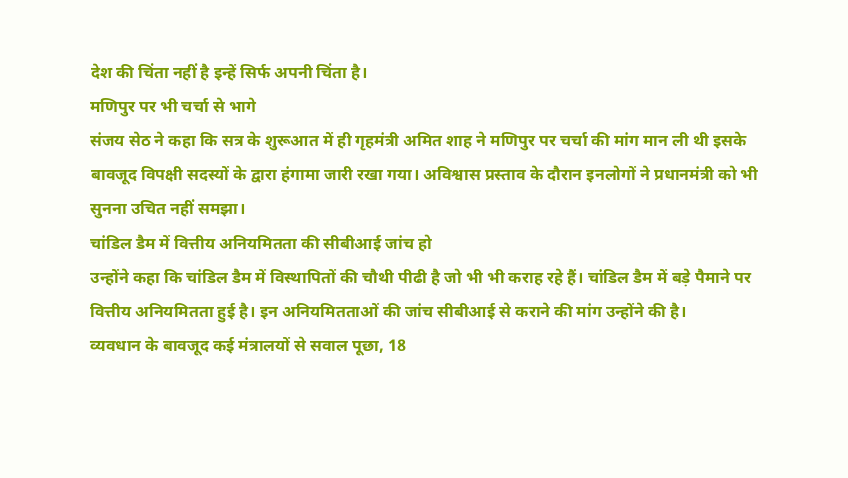देश की चिंता नहीं है इन्हें सिर्फ अपनी चिंता है।
मणिपुर पर भी चर्चा से भागे
संजय सेठ ने कहा कि सत्र के शुरूआत में ही गृहमंत्री अमित शाह ने मणिपुर पर चर्चा की मांग मान ली थी इसके बावजूद विपक्षी सदस्यों के द्वारा हंगामा जारी रखा गया। अविश्वास प्रस्ताव के दौरान इनलोगों ने प्रधानमंत्री को भी सुनना उचित नहीं समझा।
चांडिल डैम में वित्तीय अनियमितता की सीबीआई जांच हो
उन्होंने कहा कि चांडिल डैम में विस्थापितों की चौथी पीढी है जो भी भी कराह रहे हैं। चांडिल डैम में बड़े पैमाने पर वित्तीय अनियमितता हुई है। इन अनियमितताओं की जांच सीबीआई से कराने की मांग उन्होंने की है।
व्यवधान के बावजूद कई मंत्रालयों से सवाल पूछा, 18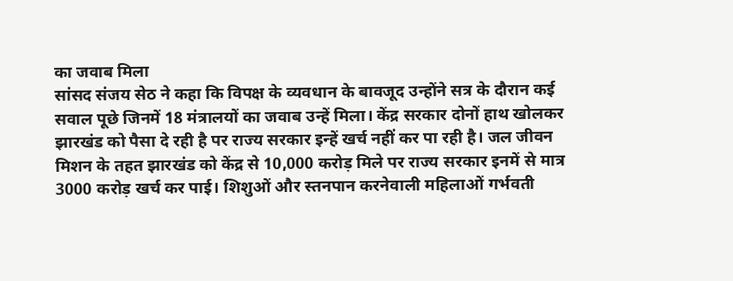का जवाब मिला
सांसद संजय सेठ ने कहा कि विपक्ष के व्यवधान के बावजूद उन्होंने सत्र के दौरान कई सवाल पूछे जिनमें 18 मंत्रालयों का जवाब उन्हें मिला। केंद्र सरकार दोनों हाथ खोलकर झारखंड को पैसा दे रही है पर राज्य सरकार इन्हें खर्च नहीं कर पा रही है। जल जीवन मिशन के तहत झारखंड को केंद्र से 10,000 करोड़ मिले पर राज्य सरकार इनमें से मात्र 3000 करोड़ खर्च कर पाई। शिशुओं और स्तनपान करनेवाली महिलाओं गर्भवती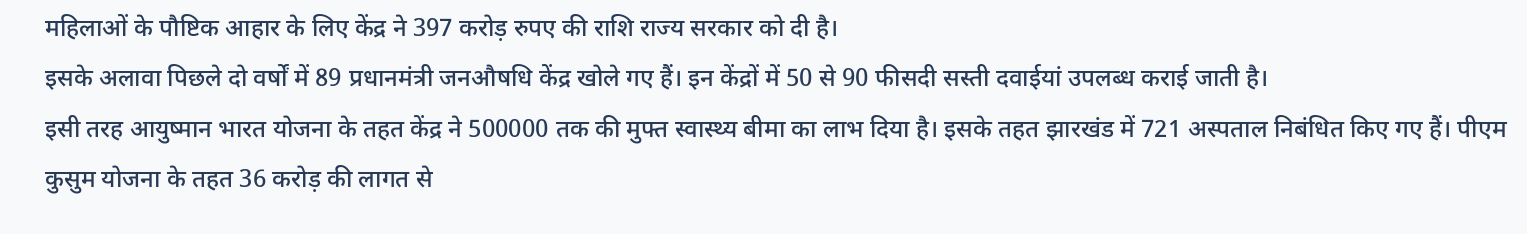महिलाओं के पौष्टिक आहार के लिए केंद्र ने 397 करोड़ रुपए की राशि राज्य सरकार को दी है।
इसके अलावा पिछले दो वर्षों में 89 प्रधानमंत्री जनऔषधि केंद्र खोले गए हैं। इन केंद्रों में 50 से 90 फीसदी सस्ती दवाईयां उपलब्ध कराई जाती है।
इसी तरह आयुष्मान भारत योजना के तहत केंद्र ने 500000 तक की मुफ्त स्वास्थ्य बीमा का लाभ दिया है। इसके तहत झारखंड में 721 अस्पताल निबंधित किए गए हैं। पीएम कुसुम योजना के तहत 36 करोड़ की लागत से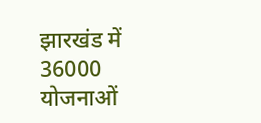झारखंड में 36000 योजनाओं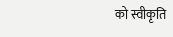को स्वीकृति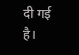दी गई है।